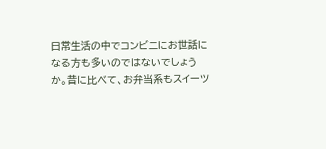日常生活の中でコンビニにお世話になる方も多いのではないでしょうか。昔に比べて、お弁当系もスイーツ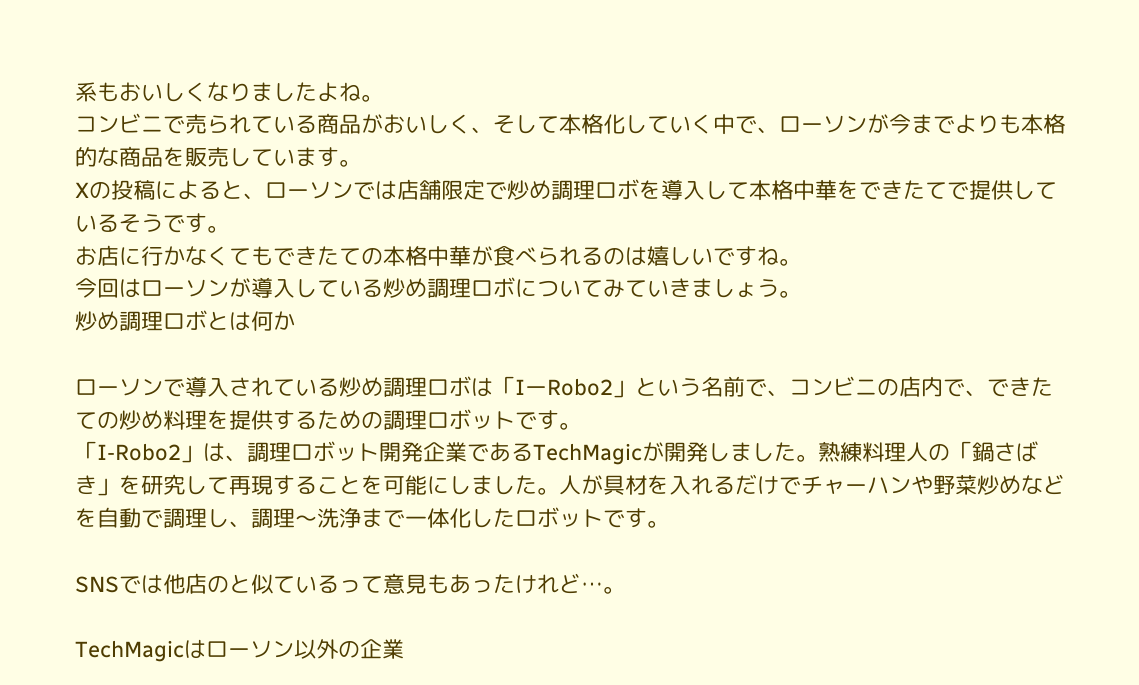系もおいしくなりましたよね。
コンビニで売られている商品がおいしく、そして本格化していく中で、ローソンが今までよりも本格的な商品を販売しています。
Xの投稿によると、ローソンでは店舗限定で炒め調理ロボを導入して本格中華をできたてで提供しているそうです。
お店に行かなくてもできたての本格中華が食べられるのは嬉しいですね。
今回はローソンが導入している炒め調理ロボについてみていきましょう。
炒め調理ロボとは何か

ローソンで導入されている炒め調理ロボは「IーRobo2」という名前で、コンビニの店内で、できたての炒め料理を提供するための調理ロボットです。
「I-Robo2」は、調理ロボット開発企業であるTechMagicが開発しました。熟練料理人の「鍋さばき」を研究して再現することを可能にしました。人が具材を入れるだけでチャーハンや野菜炒めなどを自動で調理し、調理〜洗浄まで一体化したロボットです。

SNSでは他店のと似ているって意見もあったけれど…。

TechMagicはローソン以外の企業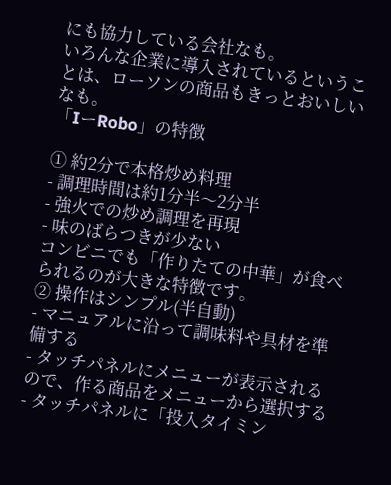にも協力している会社なも。
いろんな企業に導入されているということは、ローソンの商品もきっとおいしいなも。
「IーRobo」の特徴

① 約2分で本格炒め料理
- 調理時間は約1分半〜2分半
- 強火での炒め調理を再現
- 味のばらつきが少ない
コンビニでも「作りたての中華」が食べられるのが大きな特徴です。
② 操作はシンプル(半自動)
- マニュアルに沿って調味料や具材を準備する
- タッチパネルにメニューが表示されるので、作る商品をメニューから選択する
- タッチパネルに「投入タイミン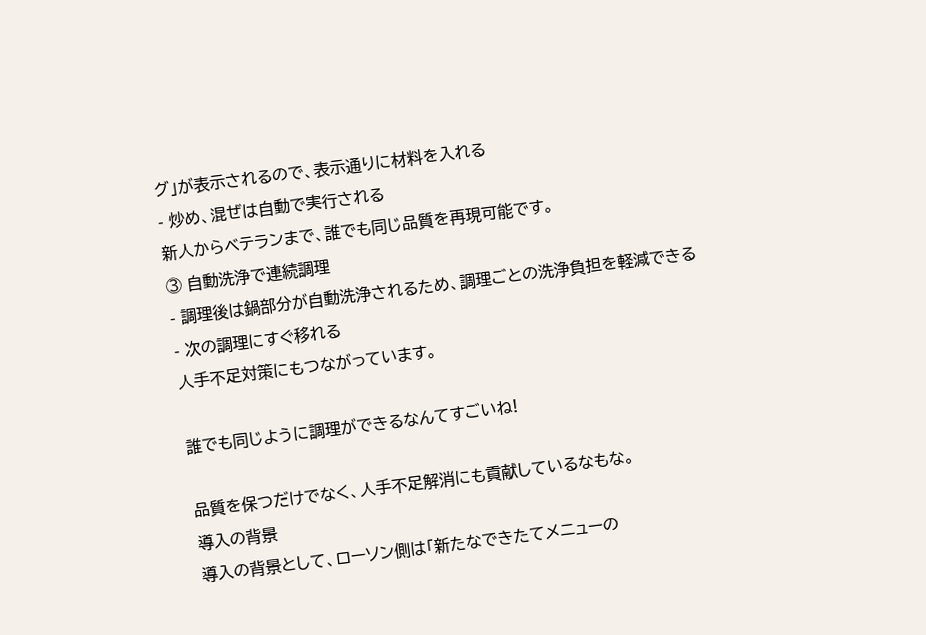グ」が表示されるので、表示通りに材料を入れる
- 炒め、混ぜは自動で実行される
新人からベテランまで、誰でも同じ品質を再現可能です。
③ 自動洗浄で連続調理
- 調理後は鍋部分が自動洗浄されるため、調理ごとの洗浄負担を軽減できる
- 次の調理にすぐ移れる
人手不足対策にもつながっています。

誰でも同じように調理ができるなんてすごいね!

品質を保つだけでなく、人手不足解消にも貢献しているなもな。
導入の背景
導入の背景として、ローソン側は「新たなできたてメニューの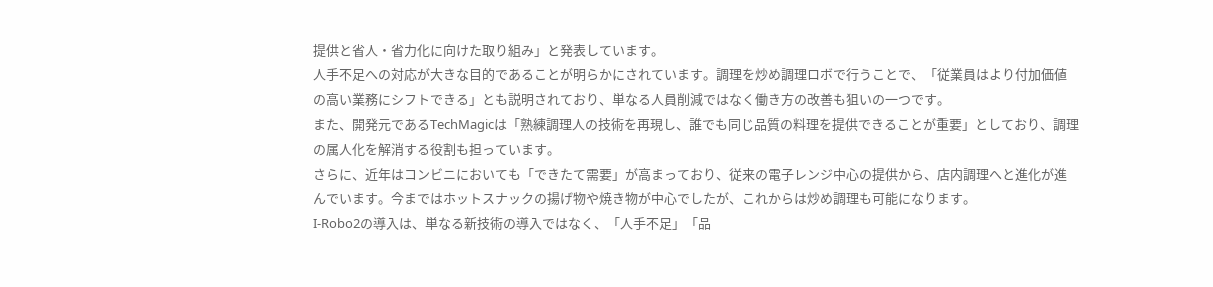提供と省人・省力化に向けた取り組み」と発表しています。
人手不足への対応が大きな目的であることが明らかにされています。調理を炒め調理ロボで行うことで、「従業員はより付加価値の高い業務にシフトできる」とも説明されており、単なる人員削減ではなく働き方の改善も狙いの一つです。
また、開発元であるTechMagicは「熟練調理人の技術を再現し、誰でも同じ品質の料理を提供できることが重要」としており、調理の属人化を解消する役割も担っています。
さらに、近年はコンビニにおいても「できたて需要」が高まっており、従来の電子レンジ中心の提供から、店内調理へと進化が進んでいます。今まではホットスナックの揚げ物や焼き物が中心でしたが、これからは炒め調理も可能になります。
I-Robo2の導入は、単なる新技術の導入ではなく、「人手不足」「品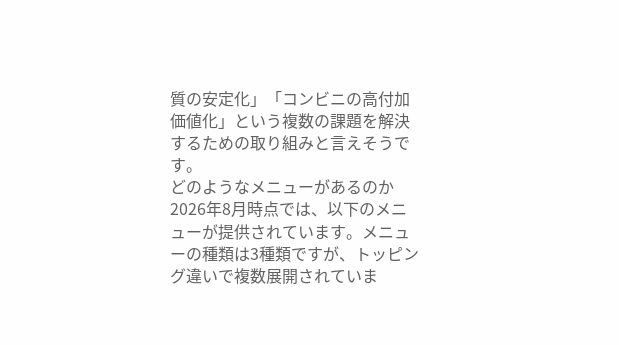質の安定化」「コンビニの高付加価値化」という複数の課題を解決するための取り組みと言えそうです。
どのようなメニューがあるのか
2026年8月時点では、以下のメニューが提供されています。メニューの種類は3種類ですが、トッピング違いで複数展開されていま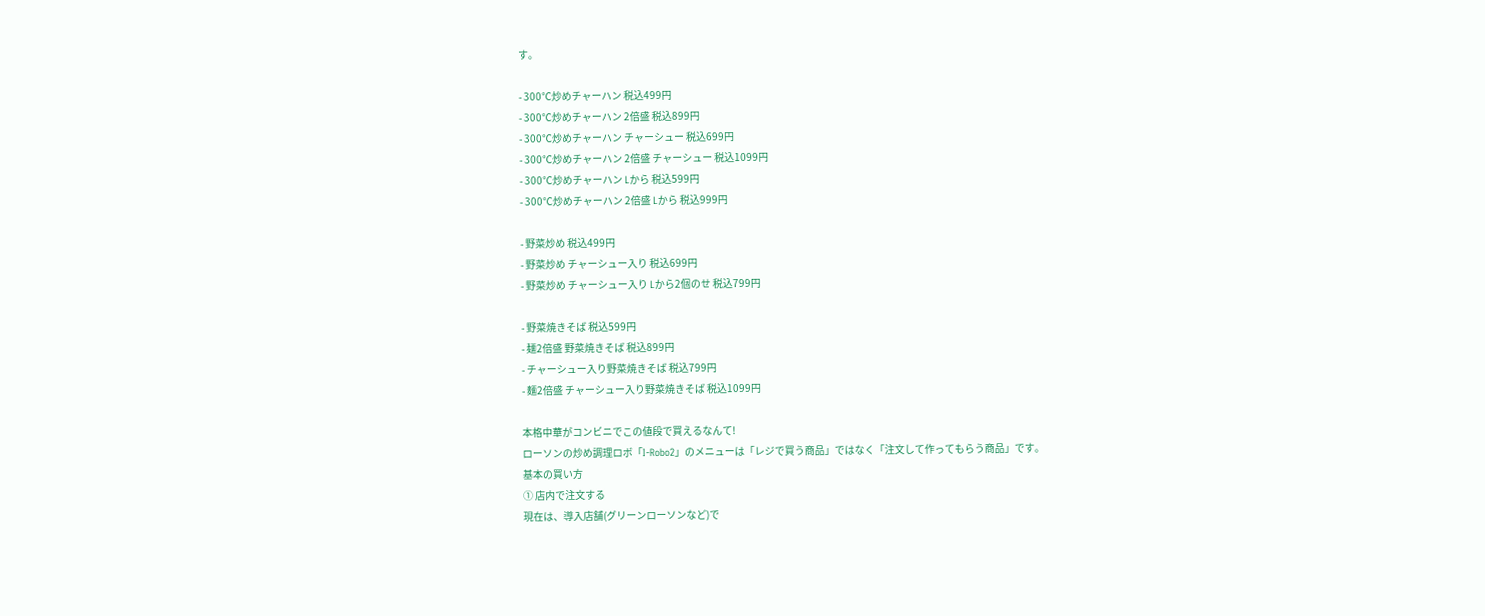す。

- 300℃炒めチャーハン 税込499円
- 300℃炒めチャーハン 2倍盛 税込899円
- 300℃炒めチャーハン チャーシュー 税込699円
- 300℃炒めチャーハン 2倍盛 チャーシュー 税込1099円
- 300℃炒めチャーハン Lから 税込599円
- 300℃炒めチャーハン 2倍盛 Lから 税込999円

- 野菜炒め 税込499円
- 野菜炒め チャーシュー入り 税込699円
- 野菜炒め チャーシュー入り Lから2個のせ 税込799円

- 野菜焼きそば 税込599円
- 麺2倍盛 野菜焼きそば 税込899円
- チャーシュー入り野菜焼きそば 税込799円
- 麵2倍盛 チャーシュー入り野菜焼きそば 税込1099円

本格中華がコンビニでこの値段で買えるなんて!
ローソンの炒め調理ロボ「I-Robo2」のメニューは「レジで買う商品」ではなく「注文して作ってもらう商品」です。
基本の買い方
① 店内で注文する
現在は、導入店舗(グリーンローソンなど)で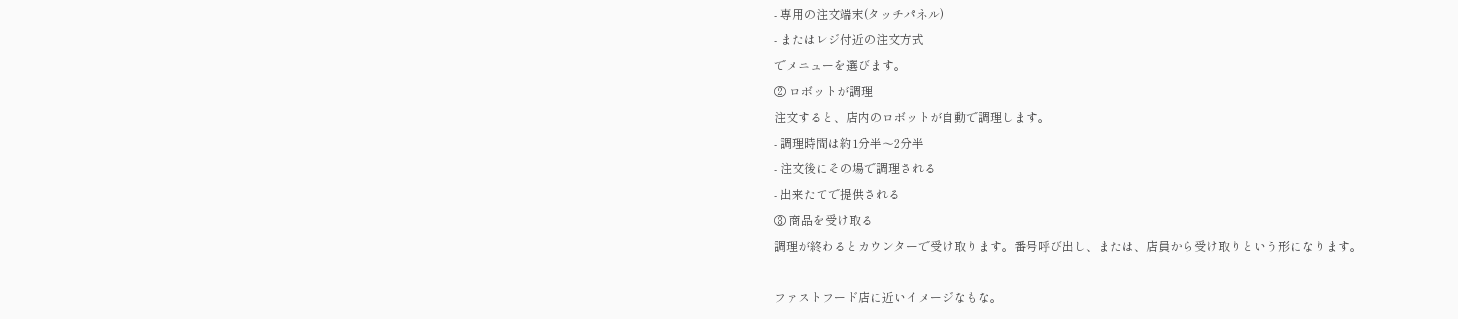- 専用の注文端末(タッチパネル)
- またはレジ付近の注文方式
でメニューを選びます。
② ロボットが調理
注文すると、店内のロボットが自動で調理します。
- 調理時間は約1分半〜2分半
- 注文後にその場で調理される
- 出来たてで提供される
③ 商品を受け取る
調理が終わるとカウンターで受け取ります。番号呼び出し、または、店員から受け取りという形になります。

ファストフード店に近いイメージなもな。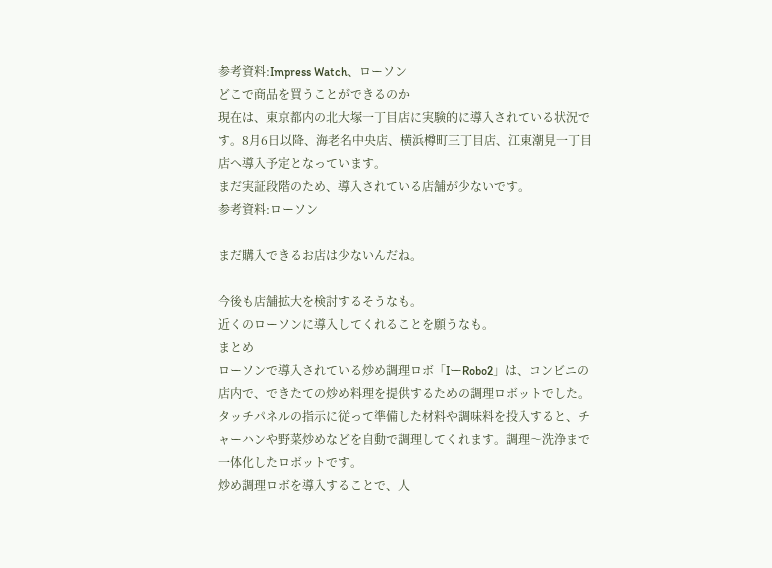参考資料:Impress Watch、ローソン
どこで商品を買うことができるのか
現在は、東京都内の北大塚一丁目店に実験的に導入されている状況です。8月6日以降、海老名中央店、横浜樽町三丁目店、江東潮見一丁目店へ導入予定となっています。
まだ実証段階のため、導入されている店舗が少ないです。
参考資料:ローソン

まだ購入できるお店は少ないんだね。

今後も店舗拡大を検討するそうなも。
近くのローソンに導入してくれることを願うなも。
まとめ
ローソンで導入されている炒め調理ロボ「IーRobo2」は、コンビニの店内で、できたての炒め料理を提供するための調理ロボットでした。タッチパネルの指示に従って準備した材料や調味料を投入すると、チャーハンや野菜炒めなどを自動で調理してくれます。調理〜洗浄まで一体化したロボットです。
炒め調理ロボを導入することで、人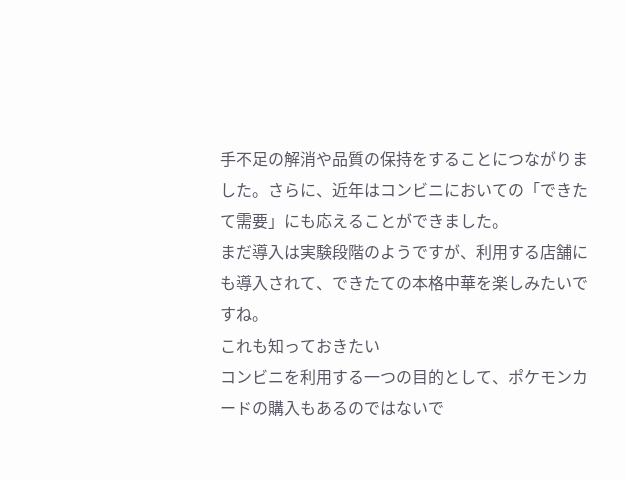手不足の解消や品質の保持をすることにつながりました。さらに、近年はコンビニにおいての「できたて需要」にも応えることができました。
まだ導入は実験段階のようですが、利用する店舗にも導入されて、できたての本格中華を楽しみたいですね。
これも知っておきたい
コンビニを利用する一つの目的として、ポケモンカードの購入もあるのではないで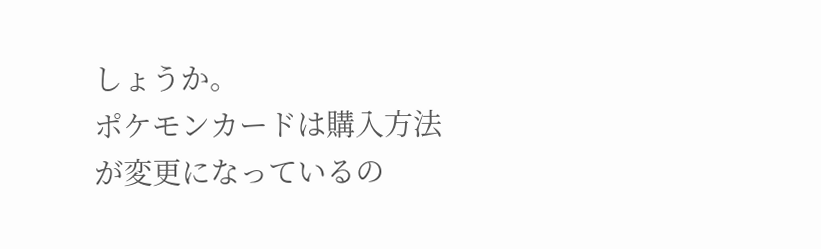しょうか。
ポケモンカードは購入方法が変更になっているの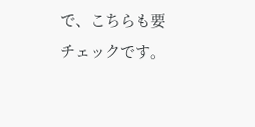で、こちらも要チェックです。